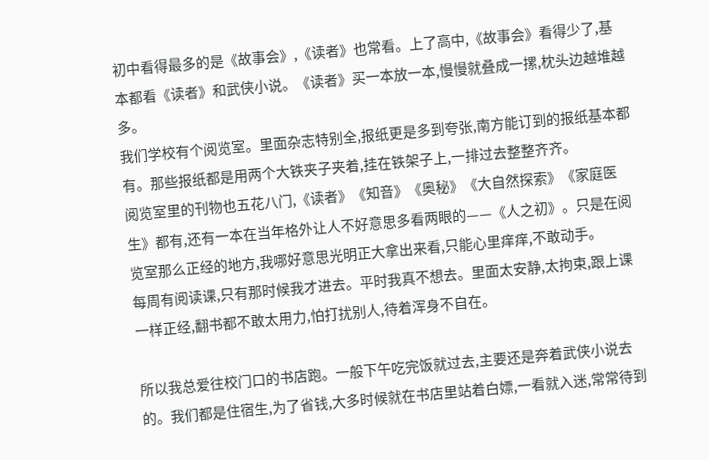初中看得最多的是《故事会》,《读者》也常看。上了高中,《故事会》看得少了,基本都看《读者》和武侠小说。《读者》买一本放一本,慢慢就叠成一摞,枕头边越堆越多。
我们学校有个阅览室。里面杂志特别全,报纸更是多到夸张,南方能订到的报纸基本都有。那些报纸都是用两个大铁夹子夹着,挂在铁架子上,一排过去整整齐齐。
阅览室里的刊物也五花八门,《读者》《知音》《奥秘》《大自然探索》《家庭医生》都有,还有一本在当年格外让人不好意思多看两眼的——《人之初》。只是在阅览室那么正经的地方,我哪好意思光明正大拿出来看,只能心里痒痒,不敢动手。
每周有阅读课,只有那时候我才进去。平时我真不想去。里面太安静,太拘束,跟上课一样正经,翻书都不敢太用力,怕打扰别人,待着浑身不自在。

所以我总爱往校门口的书店跑。一般下午吃完饭就过去,主要还是奔着武侠小说去的。我们都是住宿生,为了省钱,大多时候就在书店里站着白嫖,一看就入迷,常常待到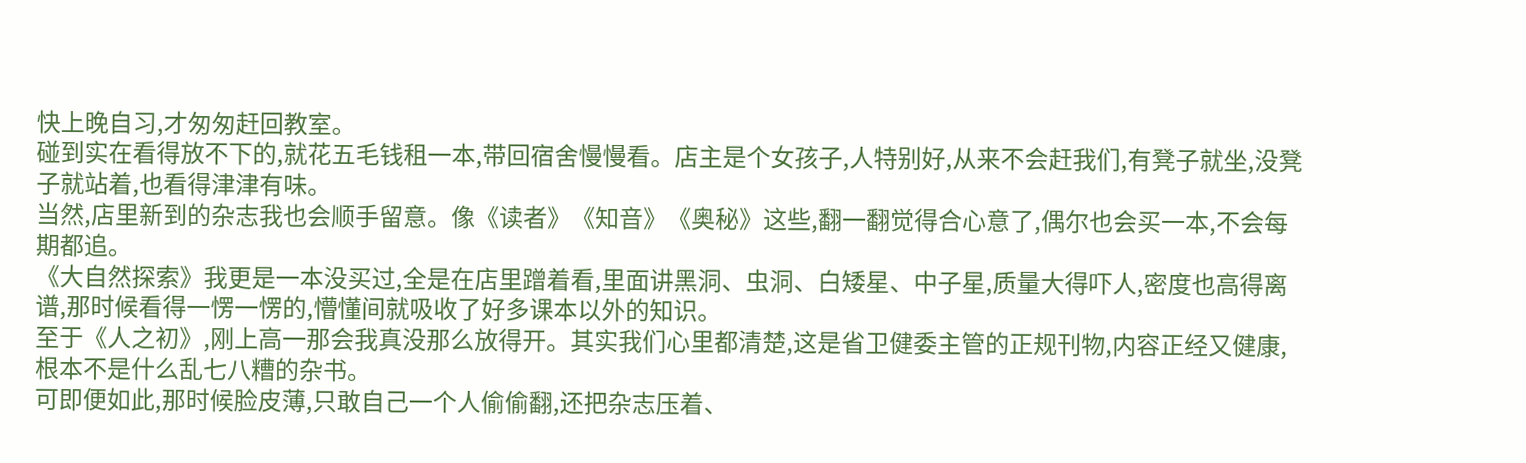快上晚自习,才匆匆赶回教室。
碰到实在看得放不下的,就花五毛钱租一本,带回宿舍慢慢看。店主是个女孩子,人特别好,从来不会赶我们,有凳子就坐,没凳子就站着,也看得津津有味。
当然,店里新到的杂志我也会顺手留意。像《读者》《知音》《奥秘》这些,翻一翻觉得合心意了,偶尔也会买一本,不会每期都追。
《大自然探索》我更是一本没买过,全是在店里蹭着看,里面讲黑洞、虫洞、白矮星、中子星,质量大得吓人,密度也高得离谱,那时候看得一愣一愣的,懵懂间就吸收了好多课本以外的知识。
至于《人之初》,刚上高一那会我真没那么放得开。其实我们心里都清楚,这是省卫健委主管的正规刊物,内容正经又健康,根本不是什么乱七八糟的杂书。
可即便如此,那时候脸皮薄,只敢自己一个人偷偷翻,还把杂志压着、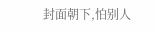封面朝下,怕别人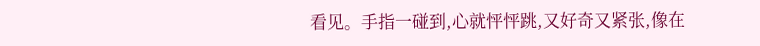看见。手指一碰到,心就怦怦跳,又好奇又紧张,像在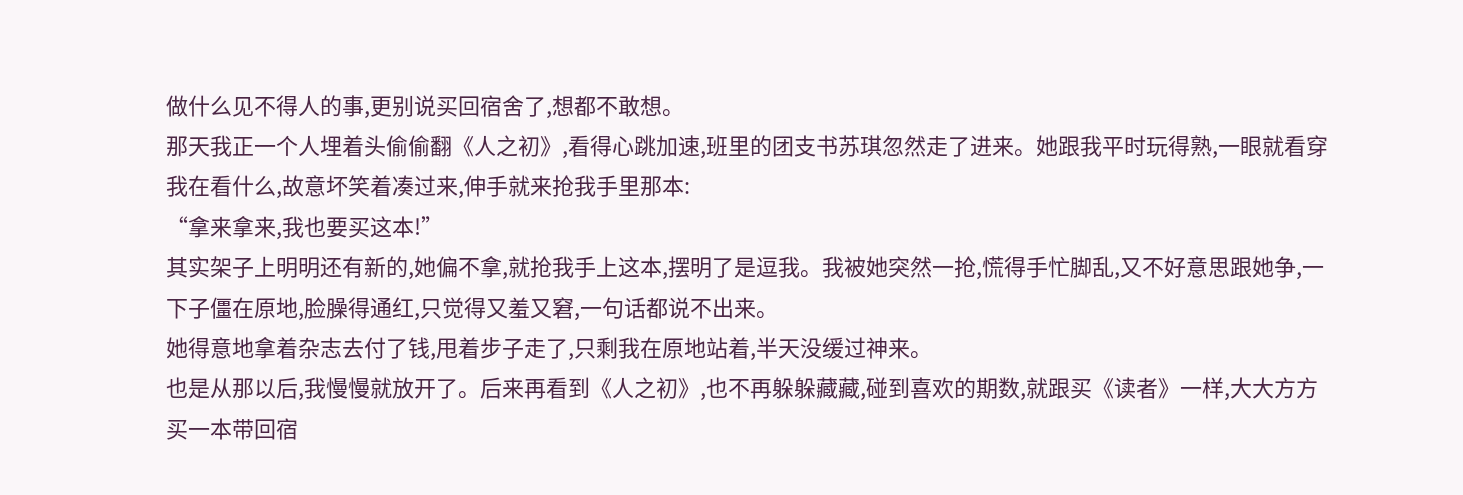做什么见不得人的事,更别说买回宿舍了,想都不敢想。
那天我正一个人埋着头偷偷翻《人之初》,看得心跳加速,班里的团支书苏琪忽然走了进来。她跟我平时玩得熟,一眼就看穿我在看什么,故意坏笑着凑过来,伸手就来抢我手里那本:
“拿来拿来,我也要买这本!”
其实架子上明明还有新的,她偏不拿,就抢我手上这本,摆明了是逗我。我被她突然一抢,慌得手忙脚乱,又不好意思跟她争,一下子僵在原地,脸臊得通红,只觉得又羞又窘,一句话都说不出来。
她得意地拿着杂志去付了钱,甩着步子走了,只剩我在原地站着,半天没缓过神来。
也是从那以后,我慢慢就放开了。后来再看到《人之初》,也不再躲躲藏藏,碰到喜欢的期数,就跟买《读者》一样,大大方方买一本带回宿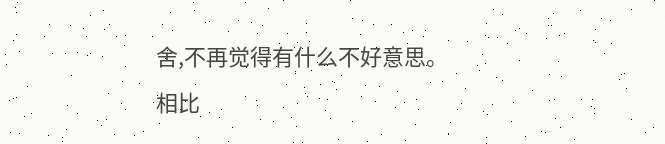舍,不再觉得有什么不好意思。
相比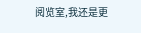阅览室,我还是更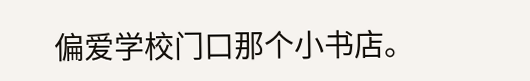偏爱学校门口那个小书店。